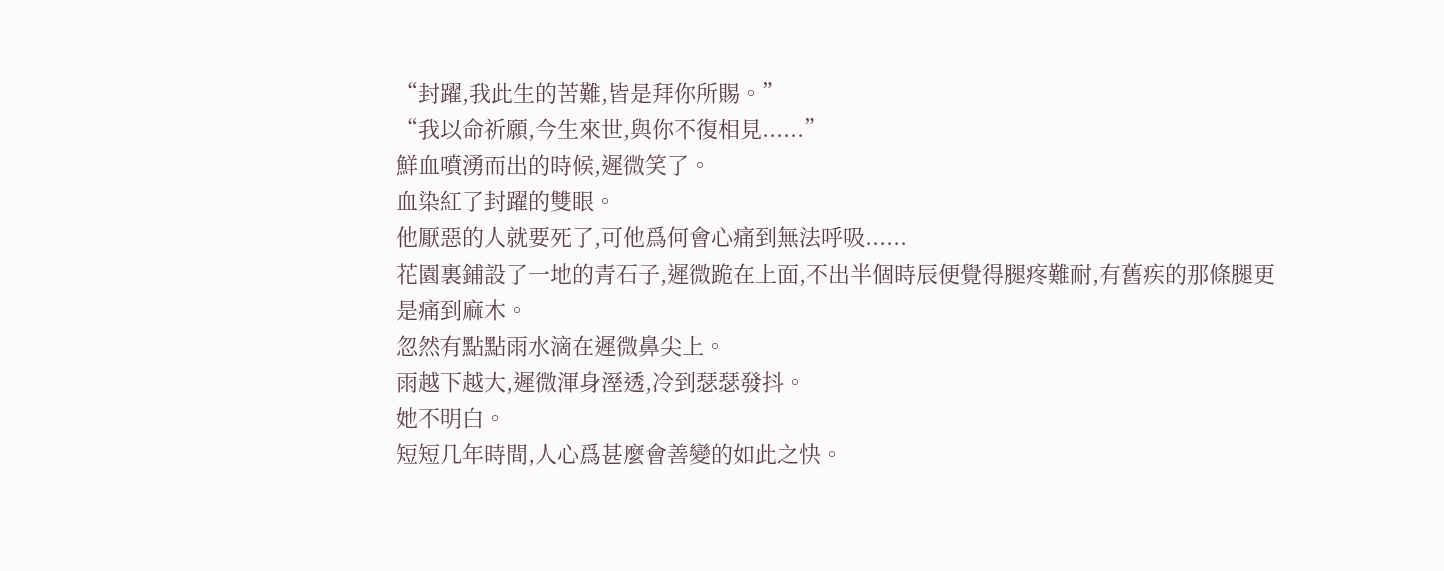“封躍,我此生的苦難,皆是拜你所賜。”
“我以命祈願,今生來世,與你不復相見......”
鮮血噴湧而出的時候,遲微笑了。
血染紅了封躍的雙眼。
他厭惡的人就要死了,可他爲何會心痛到無法呼吸......
花園裏鋪設了一地的青石子,遲微跪在上面,不出半個時辰便覺得腿疼難耐,有舊疾的那條腿更是痛到麻木。
忽然有點點雨水滴在遲微鼻尖上。
雨越下越大,遲微渾身溼透,冷到瑟瑟發抖。
她不明白。
短短几年時間,人心爲甚麼會善變的如此之快。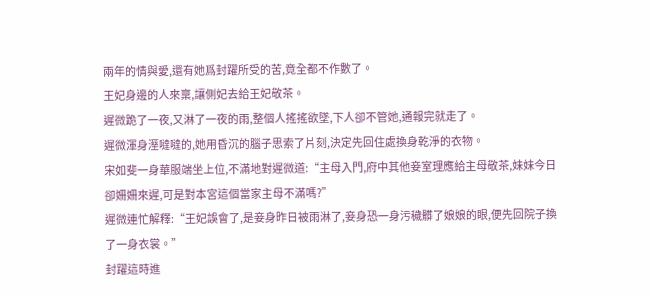兩年的情與愛,還有她爲封躍所受的苦,竟全都不作數了。
王妃身邊的人來稟,讓側妃去給王妃敬茶。
遲微跪了一夜,又淋了一夜的雨,整個人搖搖欲墜,下人卻不管她,通報完就走了。
遲微渾身溼噠噠的,她用昏沉的腦子思索了片刻,決定先回住處換身乾淨的衣物。
宋如斐一身華服端坐上位,不滿地對遲微道:“主母入門,府中其他妾室理應給主母敬茶,妹妹今日卻姍姍來遲,可是對本宮這個當家主母不滿嗎?”
遲微連忙解釋:“王妃誤會了,是妾身昨日被雨淋了,妾身恐一身污穢髒了娘娘的眼,便先回院子換了一身衣裳。”
封躍這時進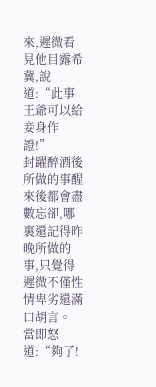來,遲微看見他目露希冀,說道:“此事王爺可以給妾身作證!”
封躍醉酒後所做的事醒來後都會盡數忘卻,哪裏還記得昨晚所做的事,只覺得遲微不僅性情卑劣還滿口胡言。
當即怒道:“夠了!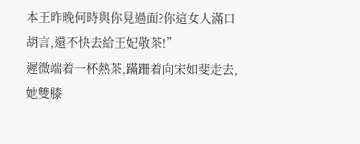本王昨晚何時與你見過面?你這女人滿口胡言,還不快去給王妃敬茶!”
遲微端着一杯熱茶,蹣跚着向宋如斐走去,她雙膝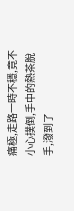痛極,走路一時不穩,竟不小心撲倒,手中的熱茶脫手,潑到了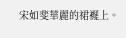宋如斐華麗的裙襬上。